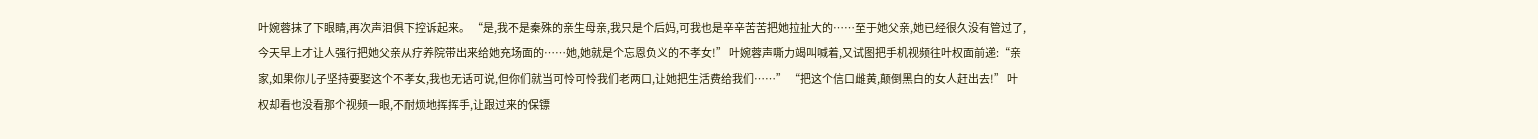叶婉蓉抹了下眼睛,再次声泪俱下控诉起来。 “是,我不是秦殊的亲生母亲,我只是个后妈,可我也是辛辛苦苦把她拉扯大的……至于她父亲,她已经很久没有管过了,今天早上才让人强行把她父亲从疗养院带出来给她充场面的……她,她就是个忘恩负义的不孝女!” 叶婉蓉声嘶力竭叫喊着,又试图把手机视频往叶权面前递:“亲家,如果你儿子坚持要娶这个不孝女,我也无话可说,但你们就当可怜可怜我们老两口,让她把生活费给我们……” “把这个信口雌黄,颠倒黑白的女人赶出去!” 叶权却看也没看那个视频一眼,不耐烦地挥挥手,让跟过来的保镖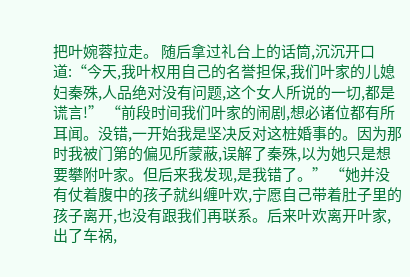把叶婉蓉拉走。 随后拿过礼台上的话筒,沉沉开口道:“今天,我叶权用自己的名誉担保,我们叶家的儿媳妇秦殊,人品绝对没有问题,这个女人所说的一切,都是谎言!” “前段时间我们叶家的闹剧,想必诸位都有所耳闻。没错,一开始我是坚决反对这桩婚事的。因为那时我被门第的偏见所蒙蔽,误解了秦殊,以为她只是想要攀附叶家。但后来我发现,是我错了。” “她并没有仗着腹中的孩子就纠缠叶欢,宁愿自己带着肚子里的孩子离开,也没有跟我们再联系。后来叶欢离开叶家,出了车祸,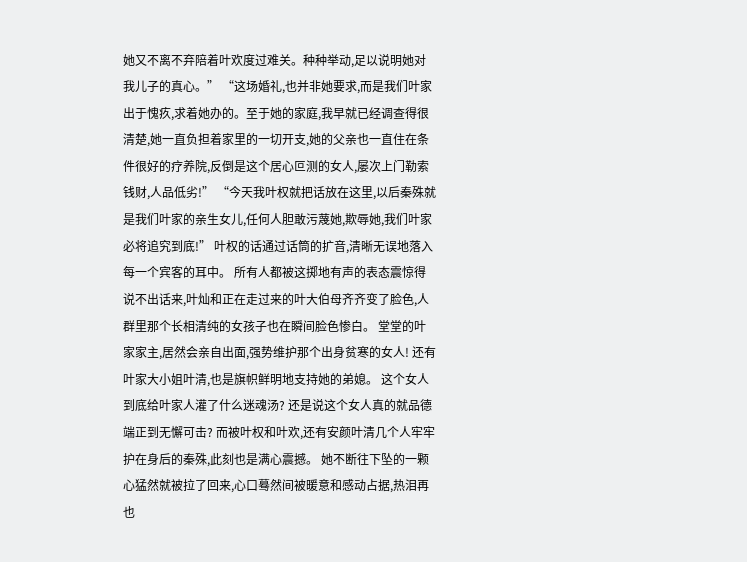她又不离不弃陪着叶欢度过难关。种种举动,足以说明她对我儿子的真心。” “这场婚礼,也并非她要求,而是我们叶家出于愧疚,求着她办的。至于她的家庭,我早就已经调查得很清楚,她一直负担着家里的一切开支,她的父亲也一直住在条件很好的疗养院,反倒是这个居心叵测的女人,屡次上门勒索钱财,人品低劣!” “今天我叶权就把话放在这里,以后秦殊就是我们叶家的亲生女儿,任何人胆敢污蔑她,欺辱她,我们叶家必将追究到底!” 叶权的话通过话筒的扩音,清晰无误地落入每一个宾客的耳中。 所有人都被这掷地有声的表态震惊得说不出话来,叶灿和正在走过来的叶大伯母齐齐变了脸色,人群里那个长相清纯的女孩子也在瞬间脸色惨白。 堂堂的叶家家主,居然会亲自出面,强势维护那个出身贫寒的女人! 还有叶家大小姐叶清,也是旗帜鲜明地支持她的弟媳。 这个女人到底给叶家人灌了什么迷魂汤? 还是说这个女人真的就品德端正到无懈可击? 而被叶权和叶欢,还有安颜叶清几个人牢牢护在身后的秦殊,此刻也是满心震撼。 她不断往下坠的一颗心猛然就被拉了回来,心口蓦然间被暖意和感动占据,热泪再也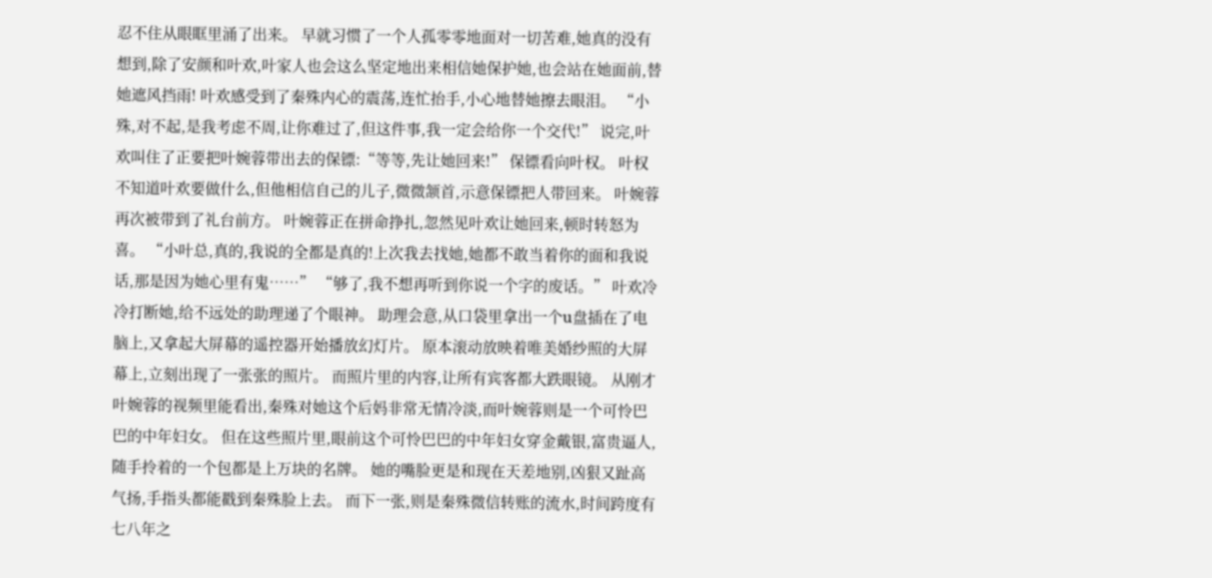忍不住从眼眶里涌了出来。 早就习惯了一个人孤零零地面对一切苦难,她真的没有想到,除了安颜和叶欢,叶家人也会这么坚定地出来相信她保护她,也会站在她面前,替她遮风挡雨! 叶欢感受到了秦殊内心的震荡,连忙抬手,小心地替她擦去眼泪。 “小殊,对不起,是我考虑不周,让你难过了,但这件事,我一定会给你一个交代!” 说完,叶欢叫住了正要把叶婉蓉带出去的保镖:“等等,先让她回来!” 保镖看向叶权。 叶权不知道叶欢要做什么,但他相信自己的儿子,微微颔首,示意保镖把人带回来。 叶婉蓉再次被带到了礼台前方。 叶婉蓉正在拼命挣扎,忽然见叶欢让她回来,顿时转怒为喜。 “小叶总,真的,我说的全都是真的!上次我去找她,她都不敢当着你的面和我说话,那是因为她心里有鬼……” “够了,我不想再听到你说一个字的废话。” 叶欢冷冷打断她,给不远处的助理递了个眼神。 助理会意,从口袋里拿出一个u盘插在了电脑上,又拿起大屏幕的遥控器开始播放幻灯片。 原本滚动放映着唯美婚纱照的大屏幕上,立刻出现了一张张的照片。 而照片里的内容,让所有宾客都大跌眼镜。 从刚才叶婉蓉的视频里能看出,秦殊对她这个后妈非常无情冷淡,而叶婉蓉则是一个可怜巴巴的中年妇女。 但在这些照片里,眼前这个可怜巴巴的中年妇女穿金戴银,富贵逼人,随手拎着的一个包都是上万块的名牌。 她的嘴脸更是和现在天差地别,凶狠又趾高气扬,手指头都能戳到秦殊脸上去。 而下一张,则是秦殊微信转账的流水,时间跨度有七八年之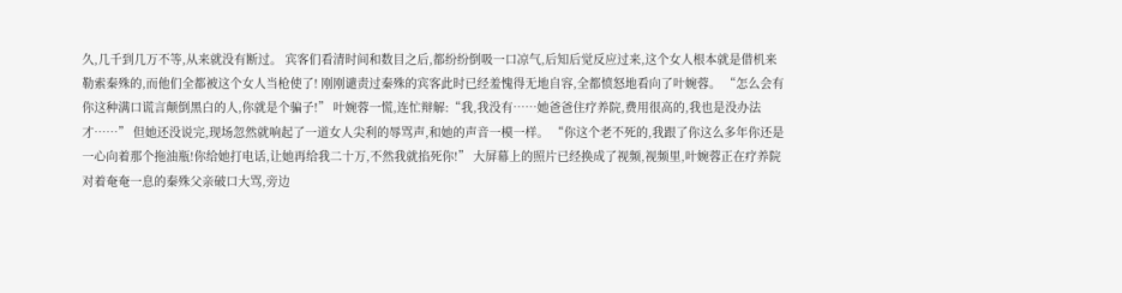久,几千到几万不等,从来就没有断过。 宾客们看清时间和数目之后,都纷纷倒吸一口凉气,后知后觉反应过来,这个女人根本就是借机来勒索秦殊的,而他们全都被这个女人当枪使了! 刚刚谴责过秦殊的宾客此时已经羞愧得无地自容,全都愤怒地看向了叶婉蓉。 “怎么会有你这种满口谎言颠倒黑白的人,你就是个骗子!” 叶婉蓉一慌,连忙辩解:“我,我没有……她爸爸住疗养院,费用很高的,我也是没办法才……” 但她还没说完,现场忽然就响起了一道女人尖利的辱骂声,和她的声音一模一样。 “你这个老不死的,我跟了你这么多年你还是一心向着那个拖油瓶!你给她打电话,让她再给我二十万,不然我就掐死你!” 大屏幕上的照片已经换成了视频,视频里,叶婉蓉正在疗养院对着奄奄一息的秦殊父亲破口大骂,旁边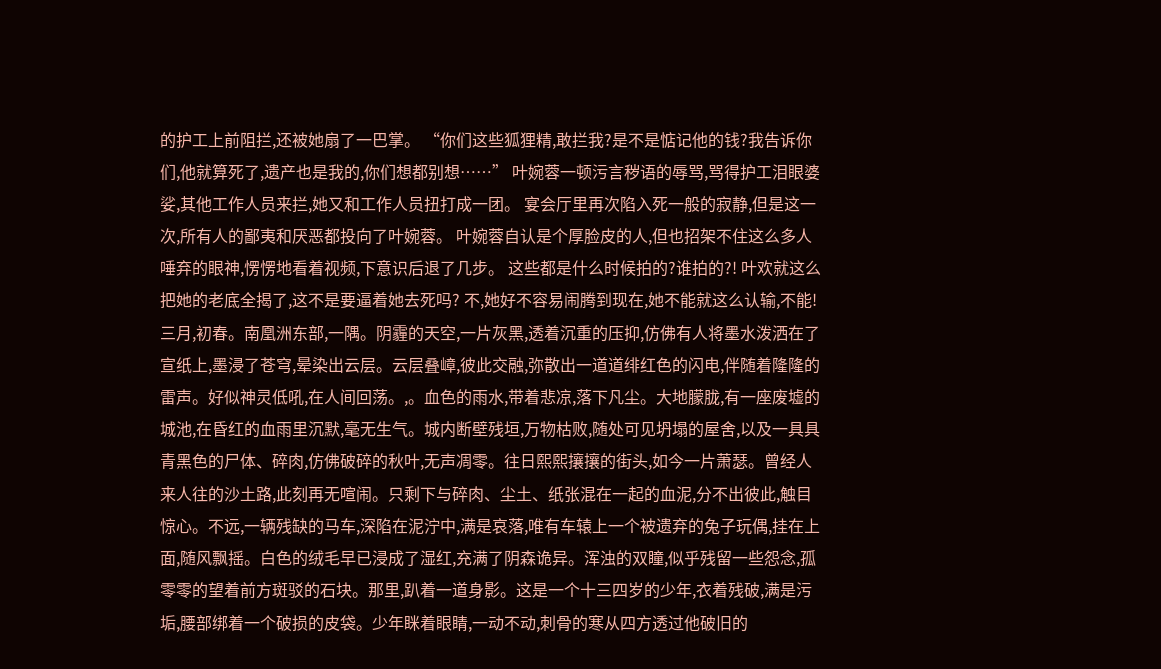的护工上前阻拦,还被她扇了一巴掌。 “你们这些狐狸精,敢拦我?是不是惦记他的钱?我告诉你们,他就算死了,遗产也是我的,你们想都别想……” 叶婉蓉一顿污言秽语的辱骂,骂得护工泪眼婆娑,其他工作人员来拦,她又和工作人员扭打成一团。 宴会厅里再次陷入死一般的寂静,但是这一次,所有人的鄙夷和厌恶都投向了叶婉蓉。 叶婉蓉自认是个厚脸皮的人,但也招架不住这么多人唾弃的眼神,愣愣地看着视频,下意识后退了几步。 这些都是什么时候拍的?谁拍的?! 叶欢就这么把她的老底全揭了,这不是要逼着她去死吗? 不,她好不容易闹腾到现在,她不能就这么认输,不能!
三月,初春。南凰洲东部,一隅。阴霾的天空,一片灰黑,透着沉重的压抑,仿佛有人将墨水泼洒在了宣纸上,墨浸了苍穹,晕染出云层。云层叠嶂,彼此交融,弥散出一道道绯红色的闪电,伴随着隆隆的雷声。好似神灵低吼,在人间回荡。,。血色的雨水,带着悲凉,落下凡尘。大地朦胧,有一座废墟的城池,在昏红的血雨里沉默,毫无生气。城内断壁残垣,万物枯败,随处可见坍塌的屋舍,以及一具具青黑色的尸体、碎肉,仿佛破碎的秋叶,无声凋零。往日熙熙攘攘的街头,如今一片萧瑟。曾经人来人往的沙土路,此刻再无喧闹。只剩下与碎肉、尘土、纸张混在一起的血泥,分不出彼此,触目惊心。不远,一辆残缺的马车,深陷在泥泞中,满是哀落,唯有车辕上一个被遗弃的兔子玩偶,挂在上面,随风飘摇。白色的绒毛早已浸成了湿红,充满了阴森诡异。浑浊的双瞳,似乎残留一些怨念,孤零零的望着前方斑驳的石块。那里,趴着一道身影。这是一个十三四岁的少年,衣着残破,满是污垢,腰部绑着一个破损的皮袋。少年眯着眼睛,一动不动,刺骨的寒从四方透过他破旧的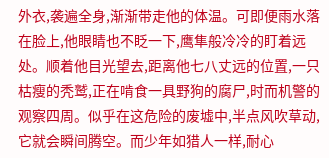外衣,袭遍全身,渐渐带走他的体温。可即便雨水落在脸上,他眼睛也不眨一下,鹰隼般冷冷的盯着远处。顺着他目光望去,距离他七八丈远的位置,一只枯瘦的秃鹫,正在啃食一具野狗的腐尸,时而机警的观察四周。似乎在这危险的废墟中,半点风吹草动,它就会瞬间腾空。而少年如猎人一样,耐心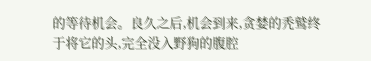的等待机会。良久之后,机会到来,贪婪的秃鹫终于将它的头,完全没入野狗的腹腔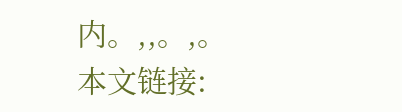内。,,。,。
本文链接: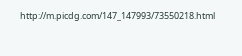http://m.picdg.com/147_147993/73550218.html